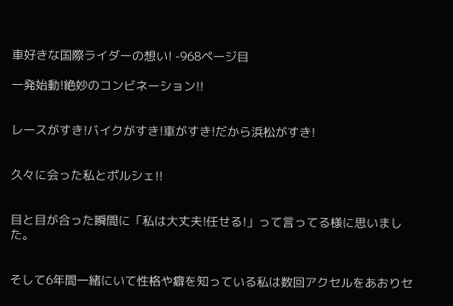車好きな国際ライダーの想い! -968ページ目

一発始動!絶妙のコンビネーション!!


レースがすき!バイクがすき!車がすき!だから浜松がすき!


久々に会った私とポルシェ!!


目と目が合った瞬間に「私は大丈夫!任せる!」って言ってる様に思いました。


そして6年間一緒にいて性格や癖を知っている私は数回アクセルをあおりセ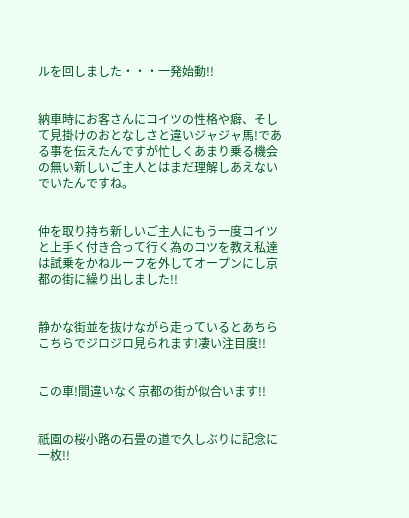ルを回しました・・・一発始動!!


納車時にお客さんにコイツの性格や癖、そして見掛けのおとなしさと違いジャジャ馬!である事を伝えたんですが忙しくあまり乗る機会の無い新しいご主人とはまだ理解しあえないでいたんですね。


仲を取り持ち新しいご主人にもう一度コイツと上手く付き合って行く為のコツを教え私達は試乗をかねルーフを外してオープンにし京都の街に繰り出しました!!


静かな街並を抜けながら走っているとあちらこちらでジロジロ見られます!凄い注目度!!


この車!間違いなく京都の街が似合います!!


祇園の桜小路の石畳の道で久しぶりに記念に一枚!!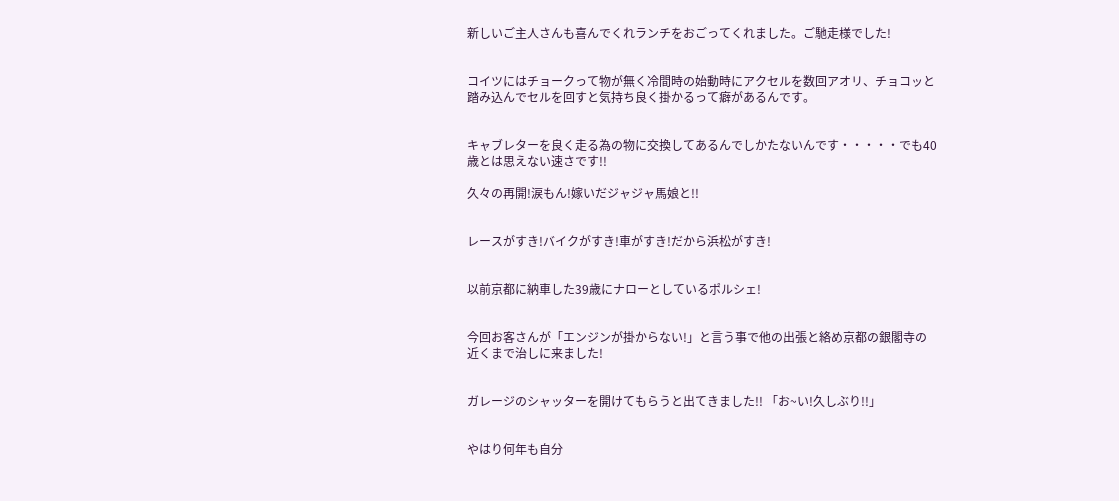新しいご主人さんも喜んでくれランチをおごってくれました。ご馳走様でした!


コイツにはチョークって物が無く冷間時の始動時にアクセルを数回アオリ、チョコッと踏み込んでセルを回すと気持ち良く掛かるって癖があるんです。


キャブレターを良く走る為の物に交換してあるんでしかたないんです・・・・・でも40歳とは思えない速さです!!

久々の再開!涙もん!嫁いだジャジャ馬娘と!!


レースがすき!バイクがすき!車がすき!だから浜松がすき!


以前京都に納車した39歳にナローとしているポルシェ!


今回お客さんが「エンジンが掛からない!」と言う事で他の出張と絡め京都の銀閣寺の近くまで治しに来ました!


ガレージのシャッターを開けてもらうと出てきました!! 「お~い!久しぶり!!」


やはり何年も自分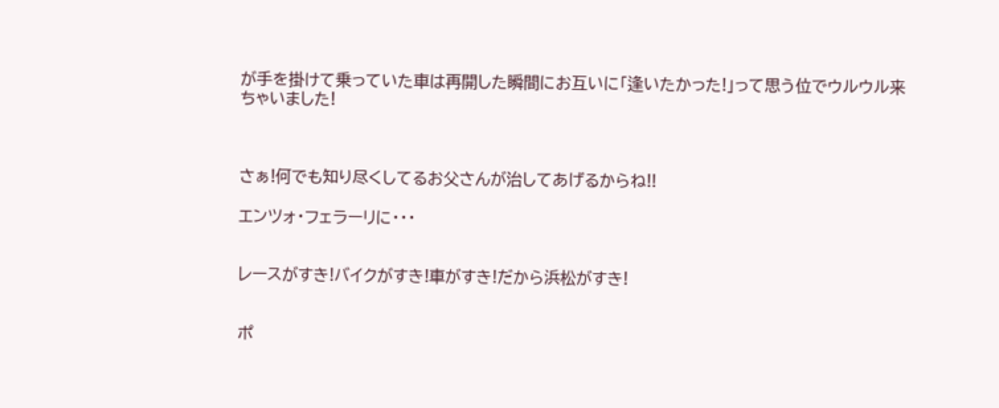が手を掛けて乗っていた車は再開した瞬間にお互いに「逢いたかった!」って思う位でウルウル来ちゃいました!



さぁ!何でも知り尽くしてるお父さんが治してあげるからね!!

エンツォ・フェラーリに・・・


レースがすき!バイクがすき!車がすき!だから浜松がすき!


ポ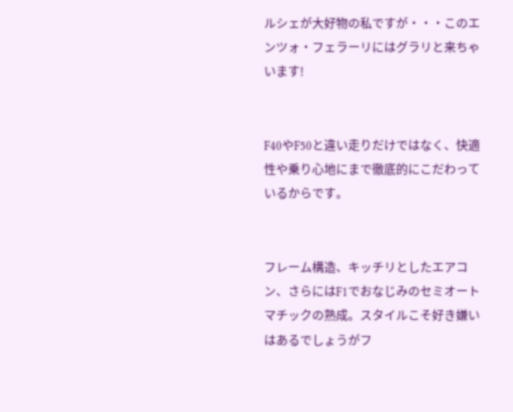ルシェが大好物の私ですが・・・このエンツォ・フェラーリにはグラリと来ちゃいます!


F40やF50と違い走りだけではなく、快適性や乗り心地にまで徹底的にこだわっているからです。


フレーム構造、キッチリとしたエアコン、さらにはF1でおなじみのセミオートマチックの熟成。スタイルこそ好き嫌いはあるでしょうがフ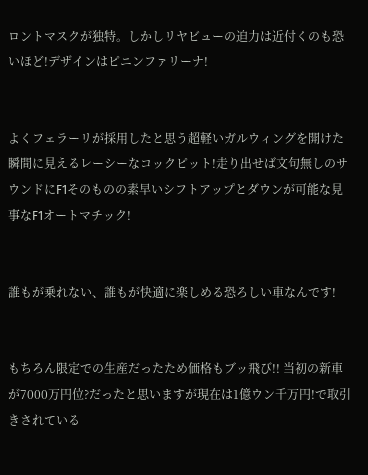ロントマスクが独特。しかしリヤビューの迫力は近付くのも恐いほど!デザインはピニンファリーナ!


よくフェラーリが採用したと思う超軽いガルウィングを開けた瞬間に見えるレーシーなコックピット!走り出せば文句無しのサウンドにF1そのものの素早いシフトアップとダウンが可能な見事なF1オートマチック!


誰もが乗れない、誰もが快適に楽しめる恐ろしい車なんです!


もちろん限定での生産だったため価格もブッ飛び!! 当初の新車が7000万円位?だったと思いますが現在は1億ウン千万円!で取引きされている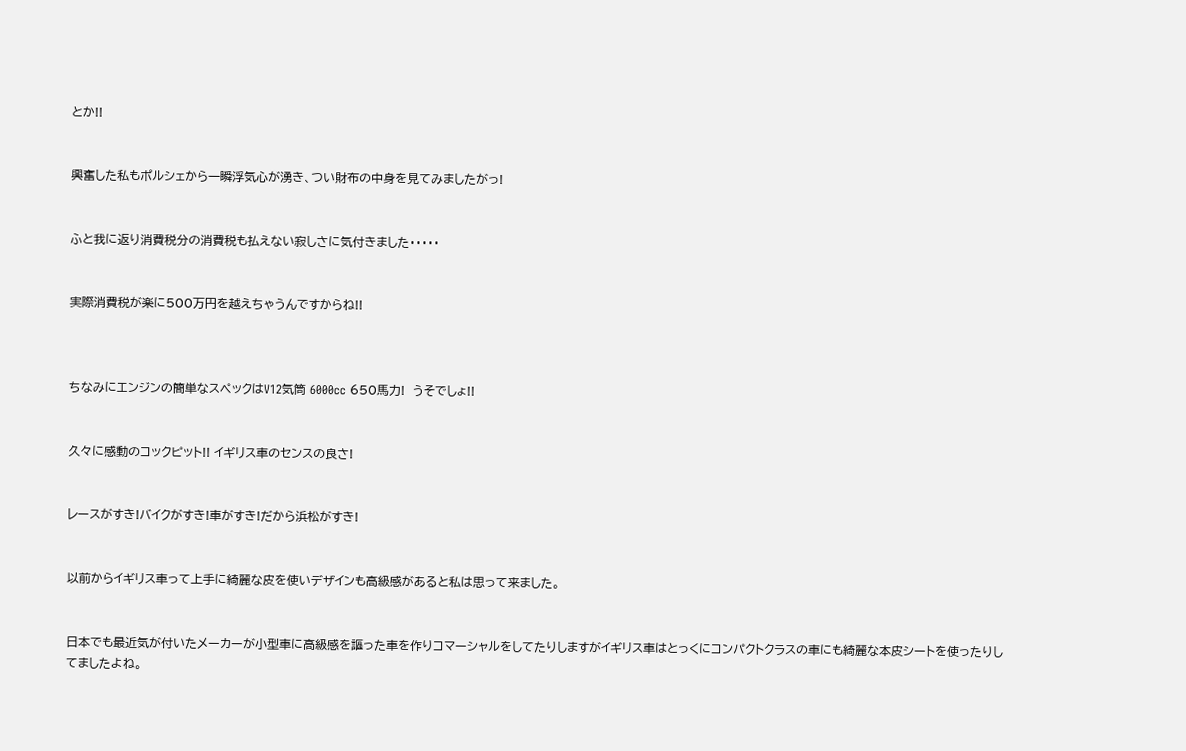とか!!


興奮した私もポルシェから一瞬浮気心が湧き、つい財布の中身を見てみましたがっ!


ふと我に返り消費税分の消費税も払えない寂しさに気付きました・・・・・


実際消費税が楽に500万円を越えちゃうんですからね!!



ちなみにエンジンの簡単なスペックはV12気筒 6000cc 650馬力!  うそでしょ!!


久々に感動のコックピット!! イギリス車のセンスの良さ!


レースがすき!バイクがすき!車がすき!だから浜松がすき!


以前からイギリス車って上手に綺麗な皮を使いデザインも高級感があると私は思って来ました。


日本でも最近気が付いたメーカーが小型車に高級感を謳った車を作りコマーシャルをしてたりしますがイギリス車はとっくにコンパクトクラスの車にも綺麗な本皮シートを使ったりしてましたよね。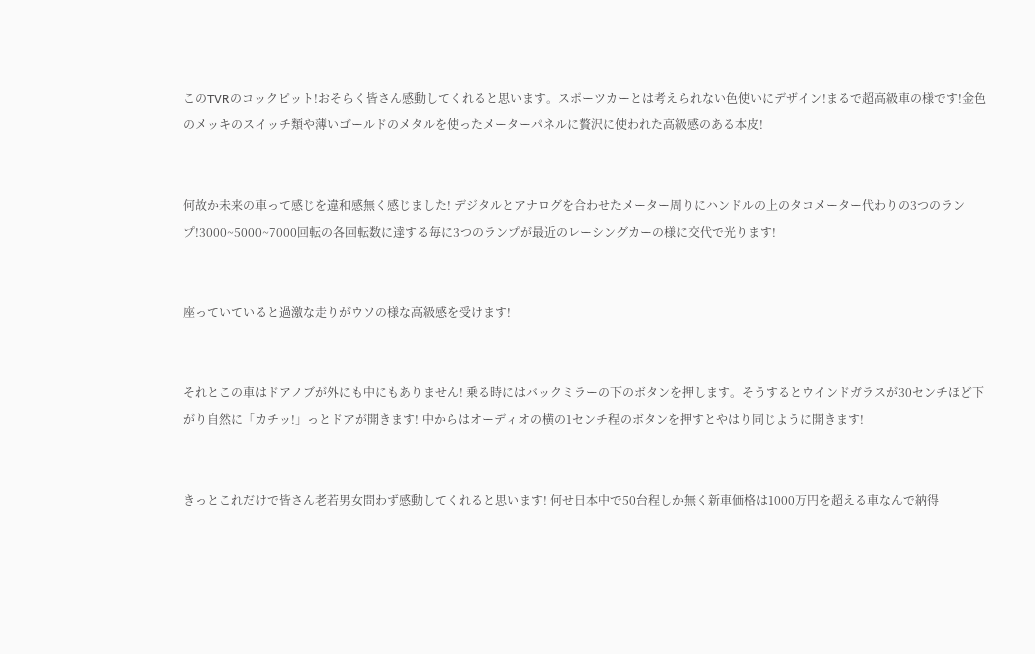このTVRのコックピット!おそらく皆さん感動してくれると思います。スポーツカーとは考えられない色使いにデザイン!まるで超高級車の様です!金色のメッキのスイッチ類や薄いゴールドのメタルを使ったメーターパネルに贅沢に使われた高級感のある本皮!


何故か未来の車って感じを違和感無く感じました! デジタルとアナログを合わせたメーター周りにハンドルの上のタコメーター代わりの3つのランプ!3000~5000~7000回転の各回転数に達する毎に3つのランプが最近のレーシングカーの様に交代で光ります!


座っていていると過激な走りがウソの様な高級感を受けます!


それとこの車はドアノブが外にも中にもありません! 乗る時にはバックミラーの下のボタンを押します。そうするとウインドガラスが30センチほど下がり自然に「カチッ!」っとドアが開きます! 中からはオーディオの横の1センチ程のボタンを押すとやはり同じように開きます!


きっとこれだけで皆さん老若男女問わず感動してくれると思います! 何せ日本中で50台程しか無く新車価格は1000万円を超える車なんで納得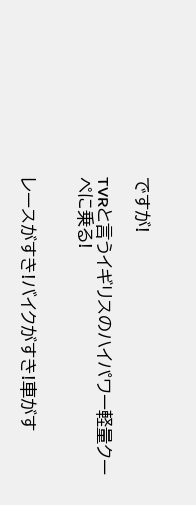ですが!

TVRと言うイギリスのハイパワー軽量クーペに乗る!


レースがすき!バイクがすき!車がす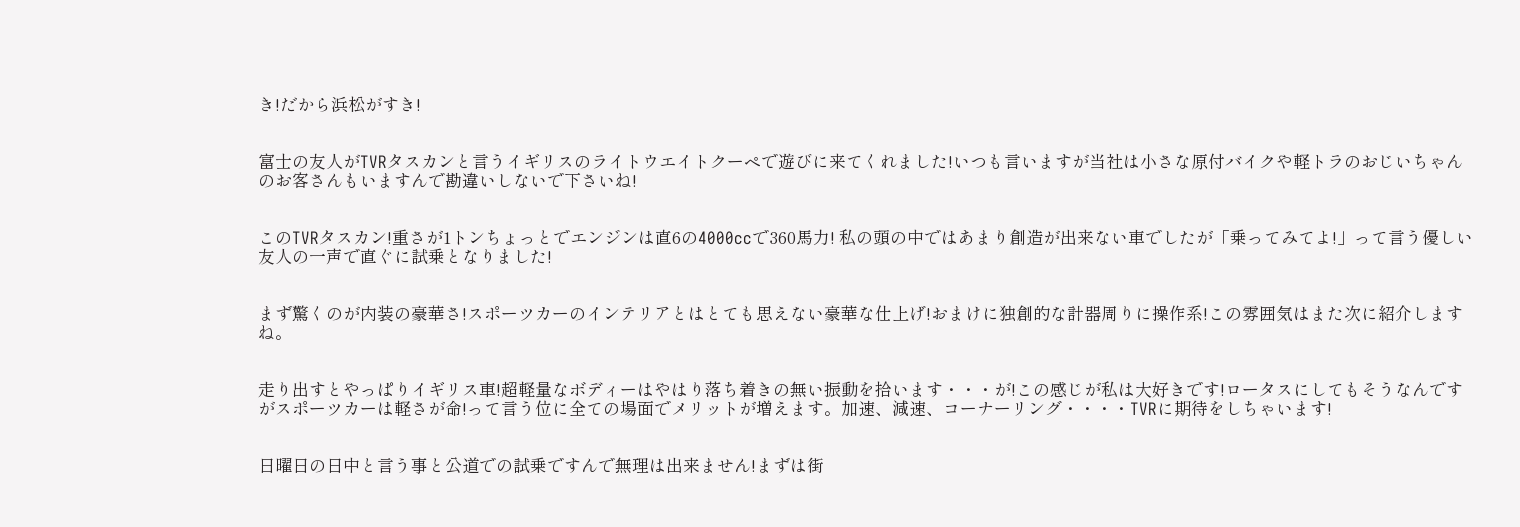き!だから浜松がすき!


富士の友人がTVRタスカンと言うイギリスのライトウエイトクーペで遊びに来てくれました!いつも言いますが当社は小さな原付バイクや軽トラのおじいちゃんのお客さんもいますんで勘違いしないで下さいね!


このTVRタスカン!重さが1トンちょっとでエンジンは直6の4000ccで360馬力! 私の頭の中ではあまり創造が出来ない車でしたが「乗ってみてよ!」って言う優しい友人の一声で直ぐに試乗となりました!


まず驚くのが内装の豪華さ!スポーツカーのインテリアとはとても思えない豪華な仕上げ!おまけに独創的な計器周りに操作系!この雰囲気はまた次に紹介しますね。


走り出すとやっぱりイギリス車!超軽量なボディーはやはり落ち着きの無い振動を拾います・・・が!この感じが私は大好きです!ロータスにしてもそうなんですがスポーツカーは軽さが命!って言う位に全ての場面でメリットが増えます。加速、減速、コーナーリング・・・・TVRに期待をしちゃいます!


日曜日の日中と言う事と公道での試乗ですんで無理は出来ません!まずは街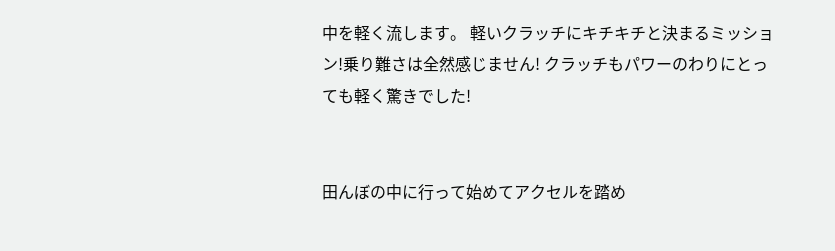中を軽く流します。 軽いクラッチにキチキチと決まるミッション!乗り難さは全然感じません! クラッチもパワーのわりにとっても軽く驚きでした!


田んぼの中に行って始めてアクセルを踏め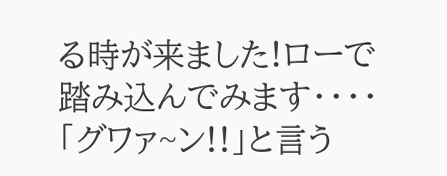る時が来ました!ローで踏み込んでみます・・・・「グワァ~ン!!」と言う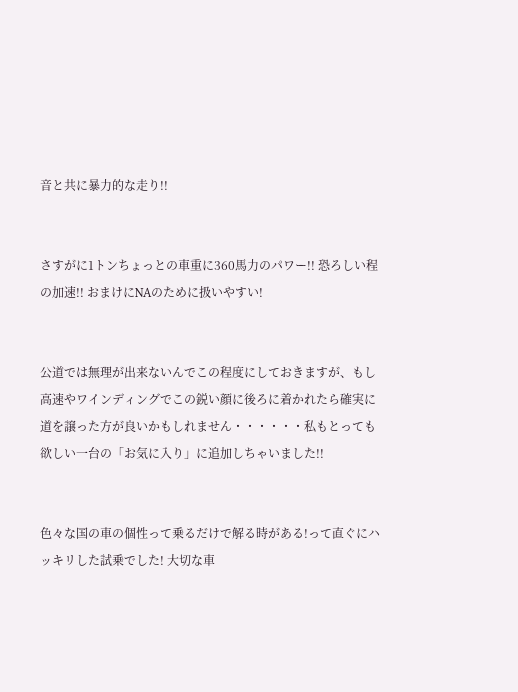音と共に暴力的な走り!!


さすがに1トンちょっとの車重に360馬力のパワー!! 恐ろしい程の加速!! おまけにNAのために扱いやすい!


公道では無理が出来ないんでこの程度にしておきますが、もし高速やワインディングでこの鋭い顔に後ろに着かれたら確実に道を譲った方が良いかもしれません・・・・・・私もとっても欲しい一台の「お気に入り」に追加しちゃいました!!


色々な国の車の個性って乗るだけで解る時がある!って直ぐにハッキリした試乗でした! 大切な車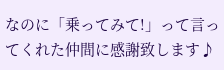なのに「乗ってみて!」って言ってくれた仲間に感謝致します♪